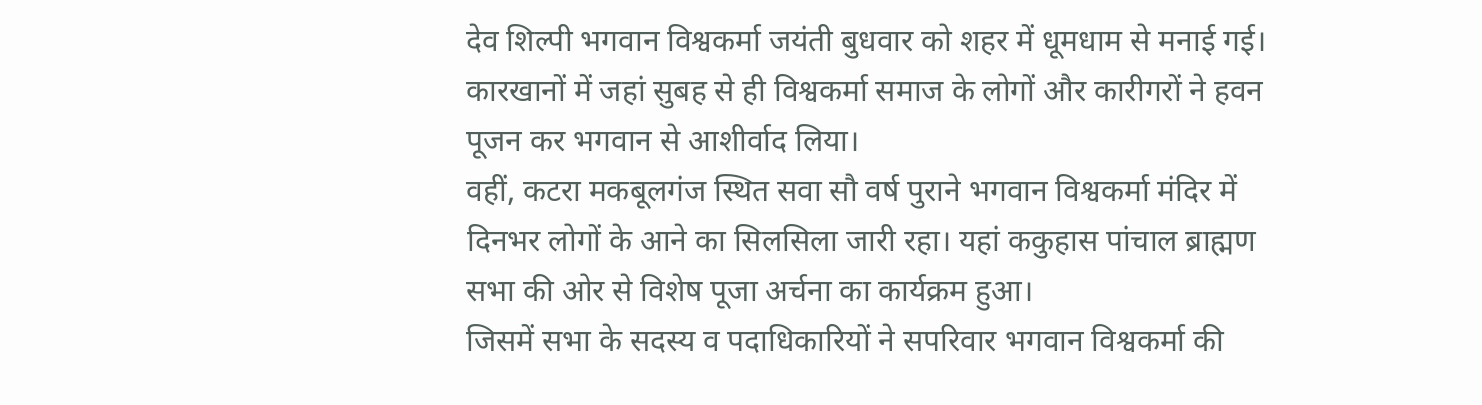देव शिल्पी भगवान विश्वकर्मा जयंती बुधवार को शहर में धूमधाम से मनाई गई। कारखानों में जहां सुबह से ही विश्वकर्मा समाज के लोगों और कारीगरों ने हवन पूजन कर भगवान से आशीर्वाद लिया।
वहीं, कटरा मकबूलगंज स्थित सवा सौ वर्ष पुराने भगवान विश्वकर्मा मंदिर में दिनभर लोगों के आने का सिलसिला जारी रहा। यहां ककुहास पांचाल ब्राह्मण सभा की ओर से विशेष पूजा अर्चना का कार्यक्रम हुआ।
जिसमें सभा के सदस्य व पदाधिकारियों ने सपरिवार भगवान विश्वकर्मा की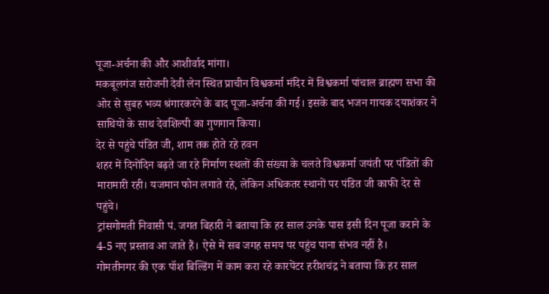पूजा-अर्चना की और आशीर्वाद मांगा।
मकबूलगंज सरोजनी देवी लेन स्थित प्राचीन विश्वकर्मा मंदिर में विश्वकर्मा पांचाल ब्राह्मण सभा की ओर से सुबह भव्य श्रंगारकरने के बाद पूजा-अर्चना की गई। इसके बाद भजन गायक दयाशंकर ने साथियों के साथ देवशिल्पी का गुणगान किया।
देर से पहुंचे पंडित जी, शाम तक होते रहे हवन
शहर में दिनोंदिन बढ़ते जा रहे निर्माण स्थलों की संख्या के चलते विश्वकर्मा जयंती पर पंडितों की मारामारी रही। यजमान फोन लगाते रहे, लेकिन अधिकतर स्थानों पर पंडित जी काफी देर से पहुंचे।
ट्रांसगोमती निवासी पं. जगत बिहारी ने बताया कि हर साल उनके पास इसी दिन पूजा कराने के 4-5 नए प्रस्ताव आ जाते हैं। ऐसे में सब जगह समय पर पहुंच पाना संभव नहीं है।
गोमतीनगर की एक पॉश बिल्डिंग में काम करा रहे कारपेंटर हरीशचंद्र ने बताया कि हर साल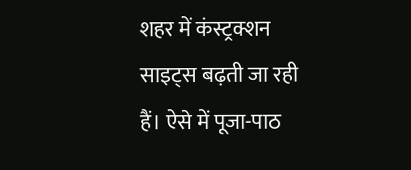शहर में कंस्ट्रक्शन साइट्स बढ़ती जा रही हैं। ऐसे में पूजा-पाठ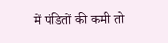में पंडितों की कमी तो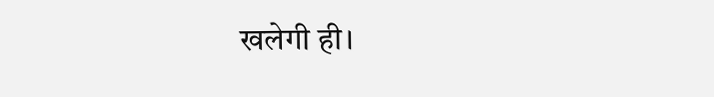खलेगी ही।